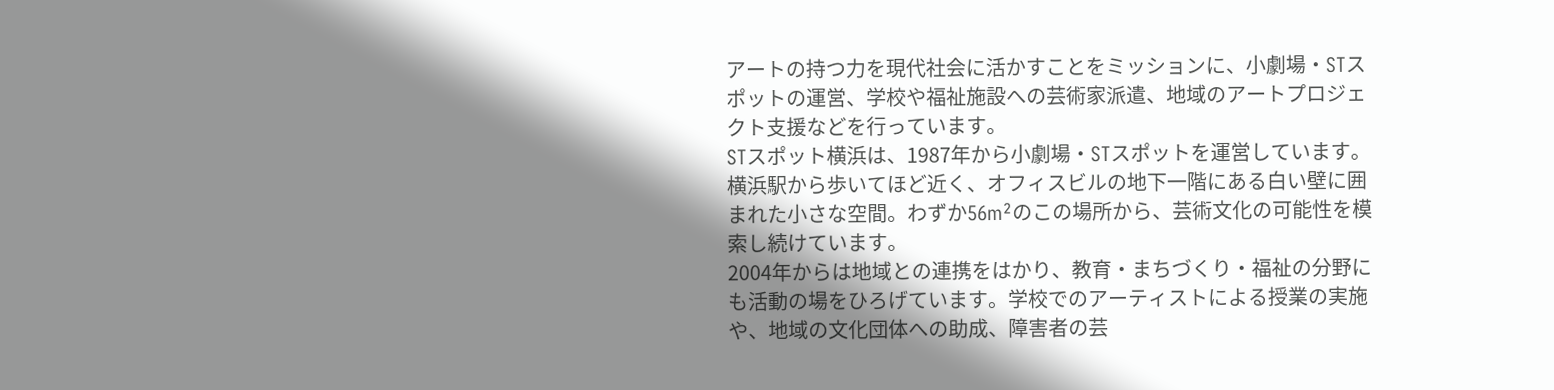アートの持つ力を現代社会に活かすことをミッションに、小劇場・STスポットの運営、学校や福祉施設への芸術家派遣、地域のアートプロジェクト支援などを行っています。
STスポット横浜は、1987年から小劇場・STスポットを運営しています。横浜駅から歩いてほど近く、オフィスビルの地下一階にある白い壁に囲まれた小さな空間。わずか56m²のこの場所から、芸術文化の可能性を模索し続けています。
2004年からは地域との連携をはかり、教育・まちづくり・福祉の分野にも活動の場をひろげています。学校でのアーティストによる授業の実施や、地域の文化団体への助成、障害者の芸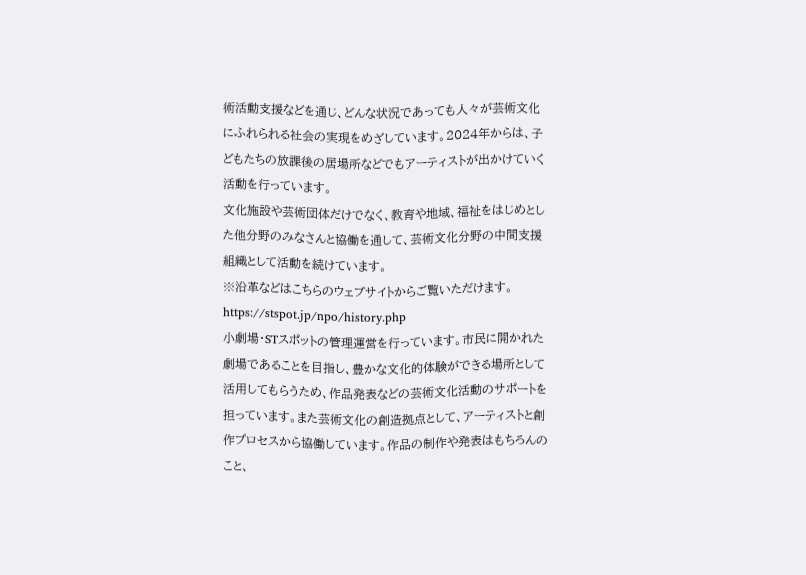術活動支援などを通じ、どんな状況であっても人々が芸術文化にふれられる社会の実現をめざしています。2024年からは、子どもたちの放課後の居場所などでもアーティストが出かけていく活動を行っています。
文化施設や芸術団体だけでなく、教育や地域、福祉をはじめとした他分野のみなさんと協働を通して、芸術文化分野の中間支援組織として活動を続けています。
※沿革などはこちらのウェブサイトからご覧いただけます。
https://stspot.jp/npo/history.php
小劇場・STスポットの管理運営を行っています。市民に開かれた劇場であることを目指し、豊かな文化的体験ができる場所として活用してもらうため、作品発表などの芸術文化活動のサポートを担っています。また芸術文化の創造拠点として、アーティストと創作プロセスから協働しています。作品の制作や発表はもちろんのこと、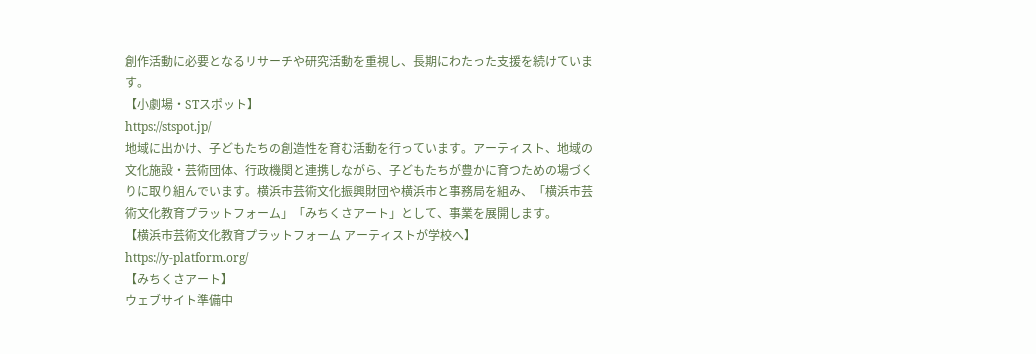創作活動に必要となるリサーチや研究活動を重視し、長期にわたった支援を続けています。
【小劇場・STスポット】
https://stspot.jp/
地域に出かけ、子どもたちの創造性を育む活動を行っています。アーティスト、地域の文化施設・芸術団体、行政機関と連携しながら、子どもたちが豊かに育つための場づくりに取り組んでいます。横浜市芸術文化振興財団や横浜市と事務局を組み、「横浜市芸術文化教育プラットフォーム」「みちくさアート」として、事業を展開します。
【横浜市芸術文化教育プラットフォーム アーティストが学校へ】
https://y-platform.org/
【みちくさアート】
ウェブサイト準備中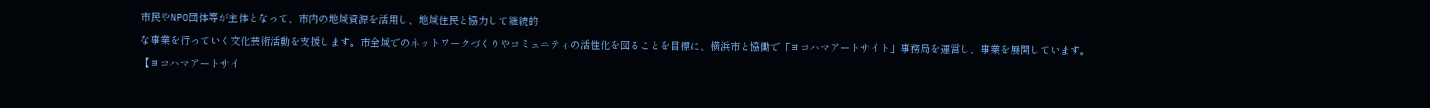市民やNPO団体等が主体となって、市内の地域資源を活用し、地域住民と協力して継続的
な事業を行っていく文化芸術活動を支援します。市全域でのネットワークづくりやコミュニティの活性化を図ることを目標に、横浜市と協働で「ヨコハマアートサイト」事務局を運営し、事業を展開しています。
【ヨコハマアートサイ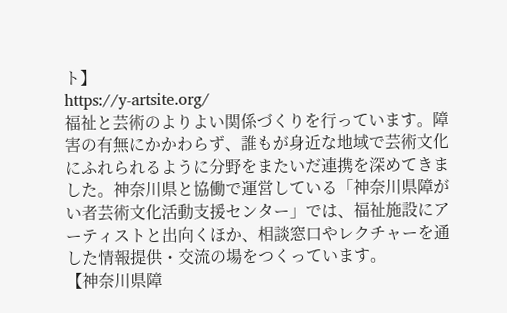ト】
https://y-artsite.org/
福祉と芸術のよりよい関係づくりを行っています。障害の有無にかかわらず、誰もが身近な地域で芸術文化にふれられるように分野をまたいだ連携を深めてきました。神奈川県と協働で運営している「神奈川県障がい者芸術文化活動支援センター」では、福祉施設にアーティストと出向くほか、相談窓口やレクチャーを通した情報提供・交流の場をつくっています。
【神奈川県障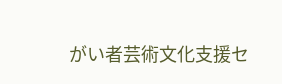がい者芸術文化支援セ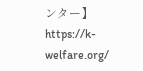ンター】
https://k-welfare.org/